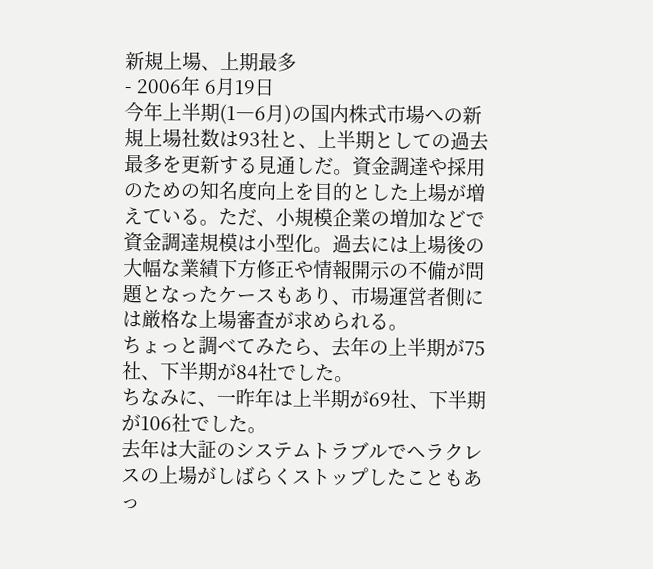新規上場、上期最多
- 2006年 6月19日
今年上半期(1―6月)の国内株式市場への新規上場社数は93社と、上半期としての過去最多を更新する見通しだ。資金調達や採用のための知名度向上を目的とした上場が増えている。ただ、小規模企業の増加などで資金調達規模は小型化。過去には上場後の大幅な業績下方修正や情報開示の不備が問題となったケースもあり、市場運営者側には厳格な上場審査が求められる。
ちょっと調べてみたら、去年の上半期が75社、下半期が84社でした。
ちなみに、一昨年は上半期が69社、下半期が106社でした。
去年は大証のシステムトラブルでヘラクレスの上場がしばらくストップしたこともあっ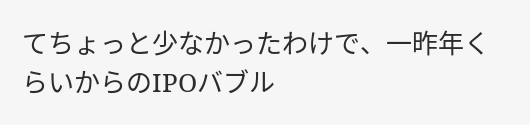てちょっと少なかったわけで、一昨年くらいからのIPOバブル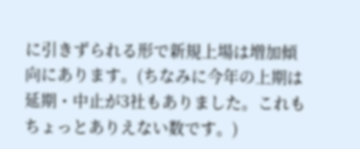に引きずられる形で新規上場は増加傾向にあります。(ちなみに今年の上期は延期・中止が3社もありました。これもちょっとありえない数です。)